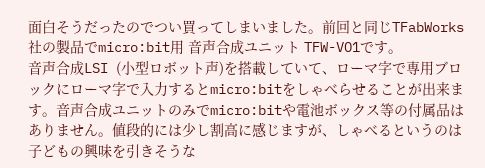面白そうだったのでつい買ってしまいました。前回と同じTFabWorks社の製品でmicro:bit用 音声合成ユニット TFW-VO1です。
音声合成LSI (小型ロボット声)を搭載していて、ローマ字で専用ブロックにローマ字で入力するとmicro:bitをしゃべらせることが出来ます。音声合成ユニットのみでmicro:bitや電池ボックス等の付属品はありません。値段的には少し割高に感じますが、しゃべるというのは子どもの興味を引きそうな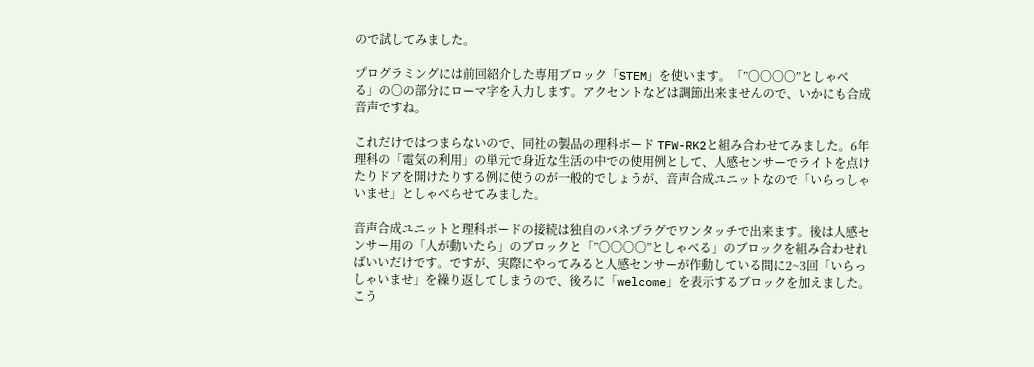ので試してみました。

プログラミングには前回紹介した専用ブロック「STEM」を使います。「”〇〇〇〇”としゃべる」の〇の部分にローマ字を入力します。アクセントなどは調節出来ませんので、いかにも合成音声ですね。

これだけではつまらないので、同社の製品の理科ボード TFW-RK2と組み合わせてみました。6年理科の「電気の利用」の単元で身近な生活の中での使用例として、人感センサーでライトを点けたりドアを開けたりする例に使うのが一般的でしょうが、音声合成ユニットなので「いらっしゃいませ」としゃべらせてみました。

音声合成ユニットと理科ボードの接続は独自のバネプラグでワンタッチで出来ます。後は人感センサー用の「人が動いたら」のブロックと「”〇〇〇〇”としゃべる」のブロックを組み合わせればいいだけです。ですが、実際にやってみると人感センサーが作動している間に2~3回「いらっしゃいませ」を繰り返してしまうので、後ろに「welcome」を表示するブロックを加えました。こう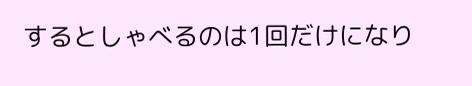するとしゃべるのは1回だけになり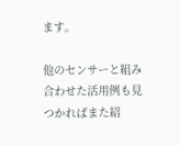ます。

他のセンサーと組み合わせた活用例も見つかればまた紹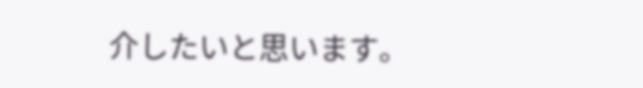介したいと思います。